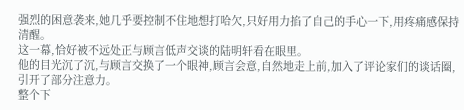强烈的困意袭来,她几乎要控制不住地想打哈欠,只好用力掐了自己的手心一下,用疼痛感保持清醒。
这一幕,恰好被不远处正与顾言低声交谈的陆明轩看在眼里。
他的目光沉了沉,与顾言交换了一个眼神,顾言会意,自然地走上前,加入了评论家们的谈话圈,引开了部分注意力。
整个下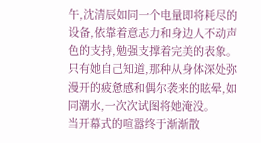午,沈清辰如同一个电量即将耗尽的设备,依靠着意志力和身边人不动声色的支持,勉强支撑着完美的表象。
只有她自己知道,那种从身体深处弥漫开的疲惫感和偶尔袭来的眩晕,如同潮水,一次次试图将她淹没。
当开幕式的喧嚣终于渐渐散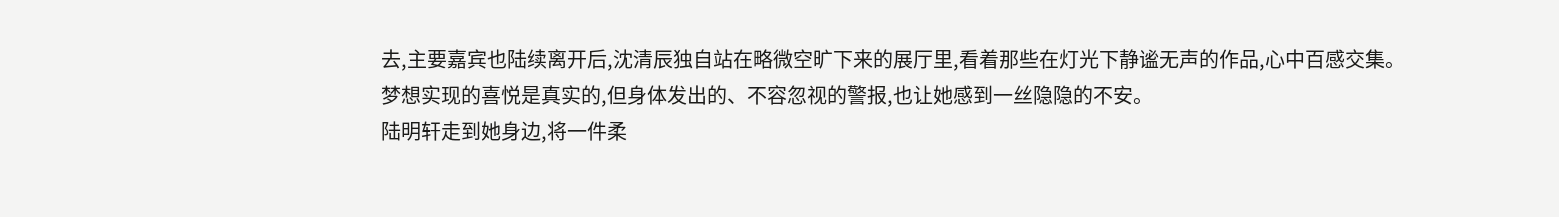去,主要嘉宾也陆续离开后,沈清辰独自站在略微空旷下来的展厅里,看着那些在灯光下静谧无声的作品,心中百感交集。
梦想实现的喜悦是真实的,但身体发出的、不容忽视的警报,也让她感到一丝隐隐的不安。
陆明轩走到她身边,将一件柔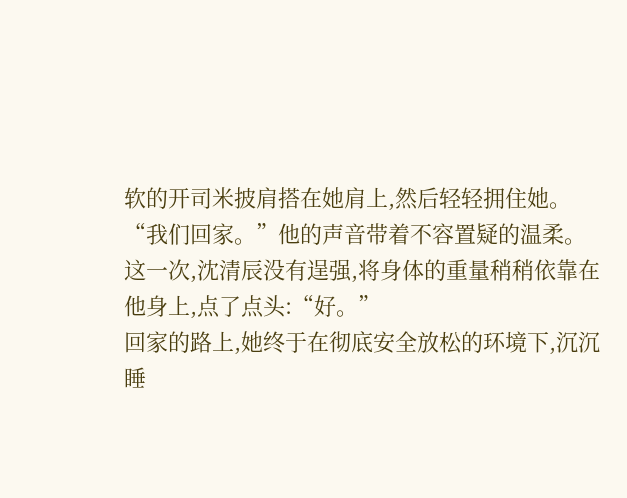软的开司米披肩搭在她肩上,然后轻轻拥住她。
“我们回家。”他的声音带着不容置疑的温柔。
这一次,沈清辰没有逞强,将身体的重量稍稍依靠在他身上,点了点头:“好。”
回家的路上,她终于在彻底安全放松的环境下,沉沉睡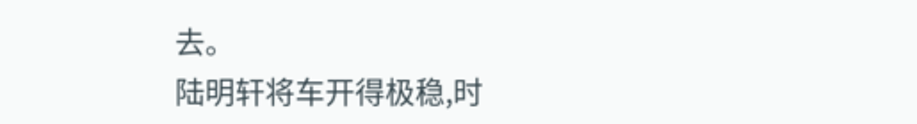去。
陆明轩将车开得极稳,时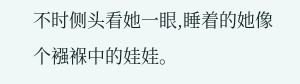不时侧头看她一眼,睡着的她像个襁褓中的娃娃。